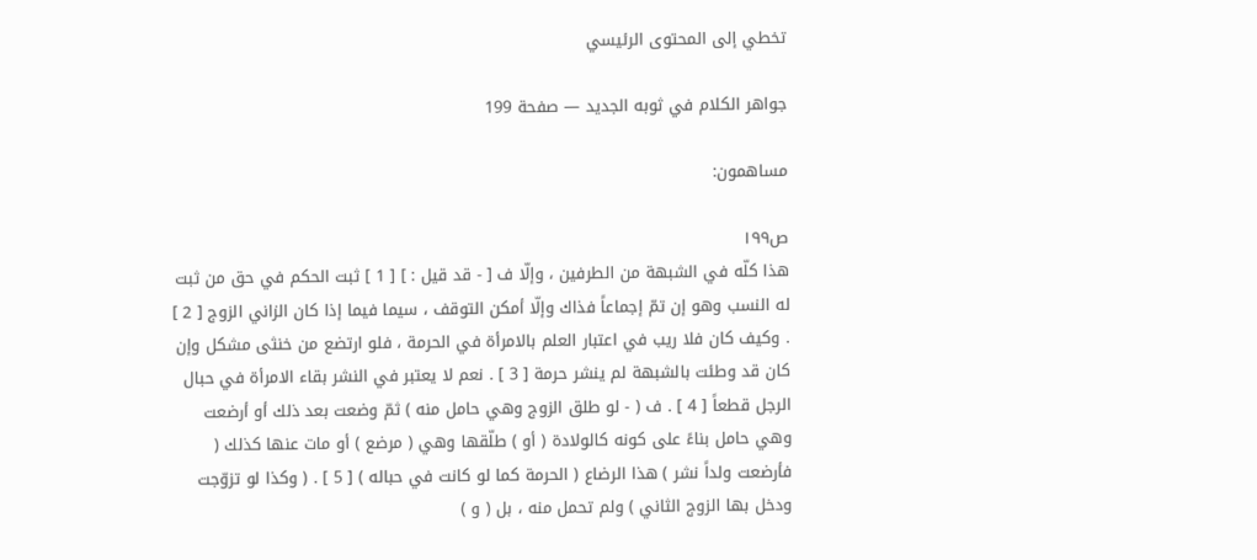تخطي إلى المحتوى الرئيسي

جواهر الكلام في ثوبه الجديد — صفحة 199

مساهمون:

ص١٩٩
هذا كلّه في الشبهة من الطرفين ، وإلّا ف [ - قد قيل : ] [ 1 ] ثبت الحكم في حق من ثبت له النسب وهو إن تمّ إجماعاً فذاك وإلّا أمكن التوقف ، سيما فيما إذا كان الزاني الزوج [ 2 ] . وكيف كان فلا ريب في اعتبار العلم بالامرأة في الحرمة ، فلو ارتضع من خنثى مشكل وإن كان قد وطئت بالشبهة لم ينشر حرمة [ 3 ] . نعم لا يعتبر في النشر بقاء الامرأة في حبال الرجل قطعاً [ 4 ] . ف ( - لو طلق الزوج وهي حامل منه ) ثمّ وضعت بعد ذلك أو أرضعت وهي حامل بناءً على كونه كالولادة ( أو ) طلّقها وهي ( مرضع ) أو مات عنها كذلك ( فأرضعت ولداً نشر ) هذا الرضاع ( الحرمة كما لو كانت في حباله ) [ 5 ] . ( وكذا لو تزوّجت ودخل بها الزوج الثاني ) ولم تحمل منه ، بل ( و )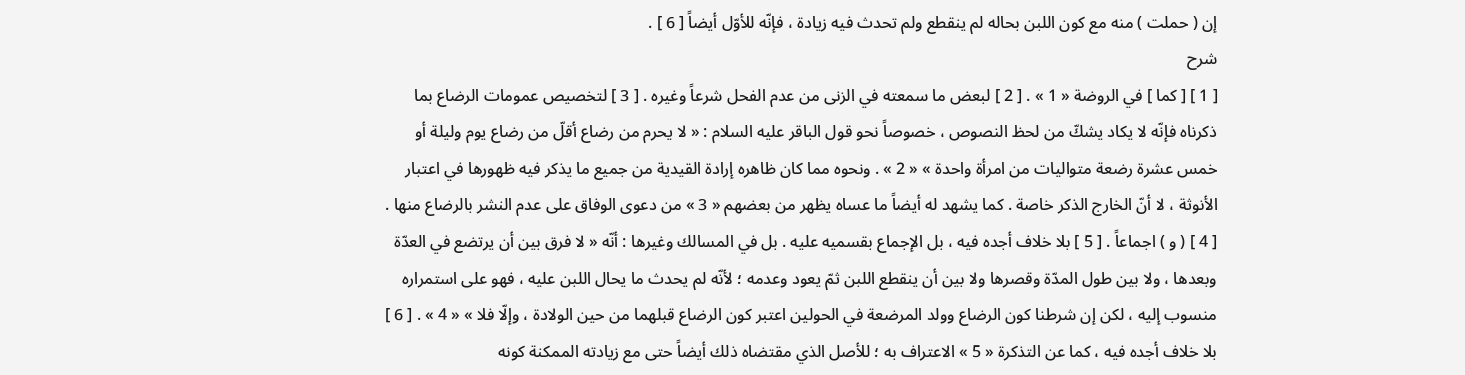إن ( حملت ) منه مع كون اللبن بحاله لم ينقطع ولم تحدث فيه زيادة ، فإنّه للأوّل أيضاً [ 6 ] .
شرح
[ 1 ] [ كما ] في الروضة « 1 » . [ 2 ] لبعض ما سمعته في الزنى من عدم الفحل شرعاً وغيره . [ 3 ] لتخصيص عمومات الرضاع بما ذكرناه فإنّه لا يكاد يشكّ من لحظ النصوص ، خصوصاً نحو قول الباقر عليه السلام : « لا يحرم من رضاع أقلّ من رضاع يوم وليلة أو خمس عشرة رضعة متواليات من امرأة واحدة » « 2 » . ونحوه مما كان ظاهره إرادة القيدية من جميع ما يذكر فيه ظهورها في اعتبار الأنوثة ، لا أنّ الخارج الذكر خاصة . كما يشهد له أيضاً ما عساه يظهر من بعضهم « 3 » من دعوى الوفاق على عدم النشر بالرضاع منها . [ 4 ] ( و ) اجماعاً . [ 5 ] بلا خلاف أجده فيه ، بل الإجماع بقسميه عليه . بل في المسالك وغيرها : أنّه « لا فرق بين أن يرتضع في العدّة وبعدها ، ولا بين طول المدّة وقصرها ولا بين أن ينقطع اللبن ثمّ يعود وعدمه ؛ لأنّه لم يحدث ما يحال اللبن عليه ، فهو على استمراره منسوب إليه ، لكن إن شرطنا كون الرضاع وولد المرضعة في الحولين اعتبر كون الرضاع قبلهما من حين الولادة ، وإلّا فلا » « 4 » . [ 6 ] بلا خلاف أجده فيه ، كما عن التذكرة « 5 » الاعتراف به ؛ للأصل الذي مقتضاه ذلك أيضاً حتى مع زيادته الممكنة كونه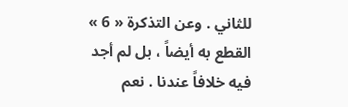للثاني . وعن التذكرة « 6 » القطع به أيضاً ، بل لم أجد فيه خلافاً عندنا . نعم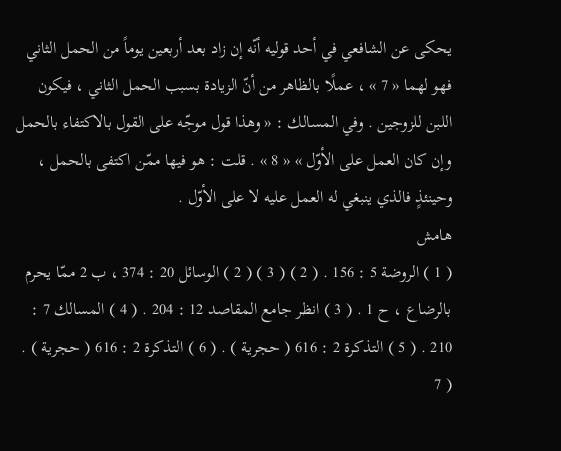يحكى عن الشافعي في أحد قوليه أنّه إن زاد بعد أربعين يوماً من الحمل الثاني فهو لهما « 7 » ، عملًا بالظاهر من أنّ الزيادة بسبب الحمل الثاني ، فيكون اللبن للزوجين . وفي المسالك : « وهذا قول موجّه على القول بالاكتفاء بالحمل وإن كان العمل على الأوّل » « 8 » . قلت : هو فيها ممّن اكتفى بالحمل ، وحينئذٍ فالذي ينبغي له العمل عليه لا على الأوّل .
هامش
( 1 ) الروضة 5 : 156 . ( 2 ) ( 3 ) ( 2 ) الوسائل 20 : 374 ، ب 2 ممّا يحرم بالرضاع ، ح 1 . ( 3 ) انظر جامع المقاصد 12 : 204 . ( 4 ) المسالك 7 : 210 . ( 5 ) التذكرة 2 : 616 ( حجرية ) . ( 6 ) التذكرة 2 : 616 ( حجرية ) . ( 7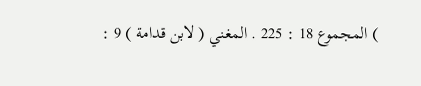) المجموع 18 : 225 . المغني ( لابن قدامة ) 9 :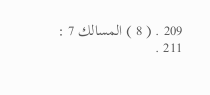209 . ( 8 ) المسالك 7 : 211 .